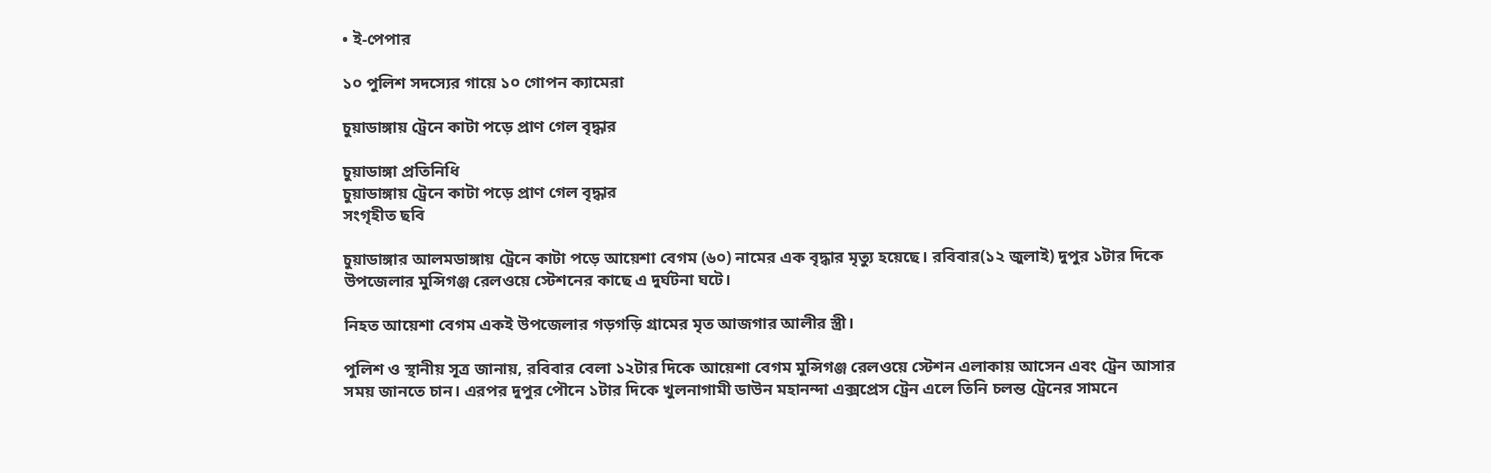• ই-পেপার

১০ পুলিশ সদস্যের গায়ে ১০ গোপন ক্যামেরা

চুয়াডাঙ্গায় ট্রেনে কাটা পড়ে প্রাণ গেল বৃদ্ধার

চুয়াডাঙ্গা প্রতিনিধি
চুয়াডাঙ্গায় ট্রেনে কাটা পড়ে প্রাণ গেল বৃদ্ধার
সংগৃহীত ছবি

চুয়াডাঙ্গার আলমডাঙ্গায় ট্রেনে কাটা পড়ে আয়েশা বেগম (৬০) নামের এক বৃদ্ধার মৃত্যু হয়েছে। রবিবার(১২ জুলাই) দুপুর ১টার দিকে উপজেলার মুন্সিগঞ্জ রেলওয়ে স্টেশনের কাছে এ দুর্ঘটনা ঘটে।

নিহত আয়েশা বেগম একই উপজেলার গড়গড়ি গ্রামের মৃত আজগার আলীর স্ত্রী।

পুলিশ ও স্থানীয় সূত্র জানায়, রবিবার বেলা ১২টার দিকে আয়েশা বেগম মুন্সিগঞ্জ রেলওয়ে স্টেশন এলাকায় আসেন এবং ট্রেন আসার সময় জানতে চান। এরপর দুপুর পৌনে ১টার দিকে খুলনাগামী ডাউন মহানন্দা এক্সপ্রেস ট্রেন এলে তিনি চলন্ত ট্রেনের সামনে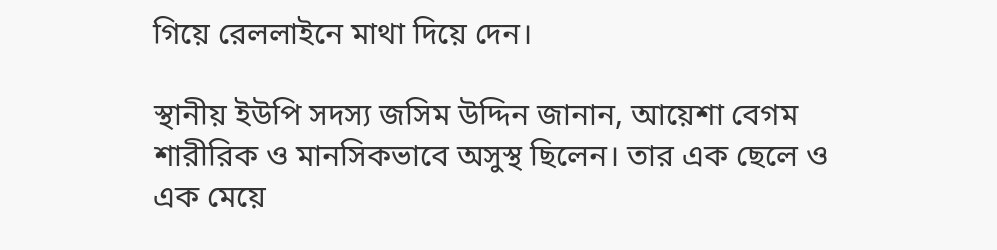গিয়ে রেললাইনে মাথা দিয়ে দেন।

স্থানীয় ইউপি সদস্য জসিম উদ্দিন জানান, আয়েশা বেগম শারীরিক ও মানসিকভাবে অসুস্থ ছিলেন। তার এক ছেলে ও এক মেয়ে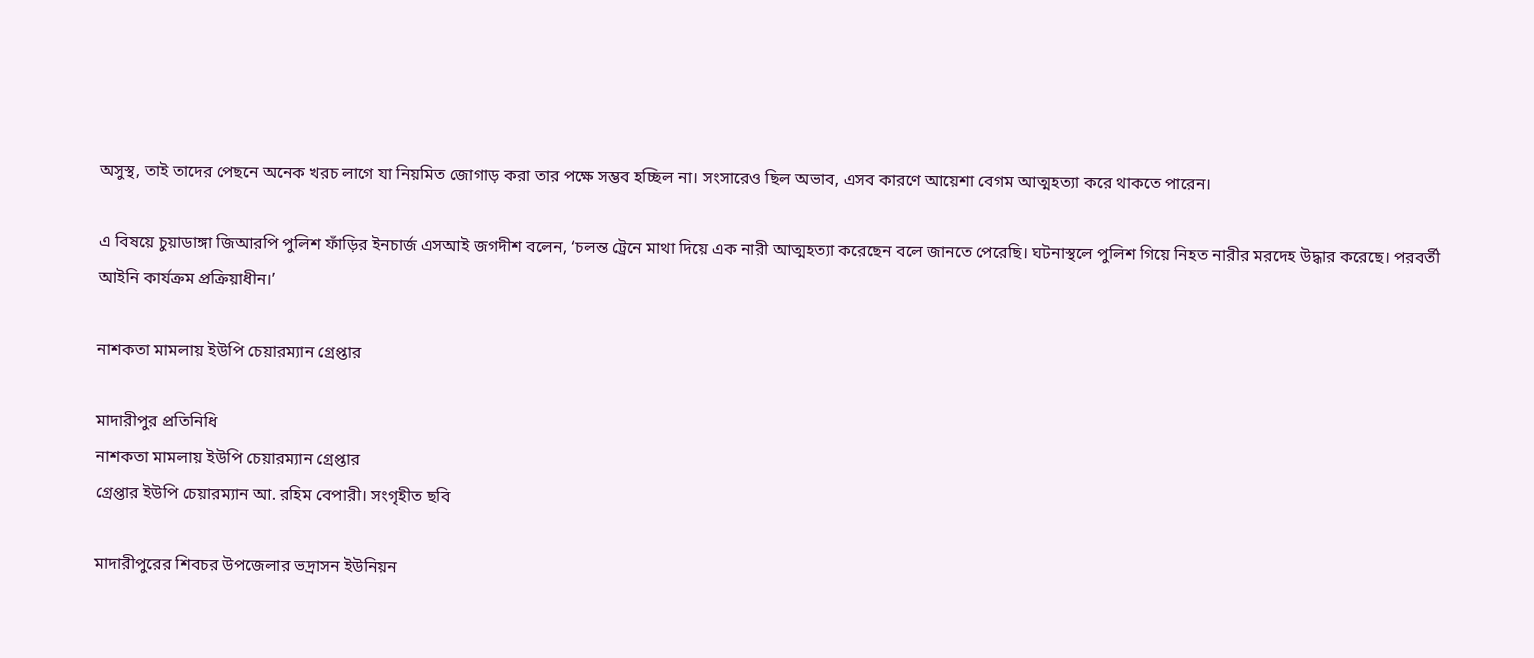অসুস্থ, তাই তাদের পেছনে অনেক খরচ লাগে যা নিয়মিত জোগাড় করা তার পক্ষে সম্ভব হচ্ছিল না। সংসারেও ছিল অভাব, এসব কারণে আয়েশা বেগম আত্মহত্যা করে থাকতে পারেন।

এ বিষয়ে চুয়াডাঙ্গা জিআরপি পুলিশ ফাঁড়ির ইনচার্জ এসআই জগদীশ বলেন, ‘চলন্ত ট্রেনে মাথা দিয়ে এক নারী আত্মহত্যা করেছেন বলে জানতে পেরেছি। ঘটনাস্থলে পুলিশ গিয়ে নিহত নারীর মরদেহ উদ্ধার করেছে। পরবর্তী আইনি কার্যক্রম প্রক্রিয়াধীন।’

নাশকতা মামলায় ইউপি চেয়ারম্যান গ্রেপ্তার

মাদারীপুর প্রতিনিধি
নাশকতা মামলায় ইউপি চেয়ারম্যান গ্রেপ্তার
গ্রেপ্তার ইউপি চেয়ারম্যান আ. রহিম বেপারী। সংগৃহীত ছবি

মাদারীপুরের শিবচর উপজেলার ভদ্রাসন ইউনিয়ন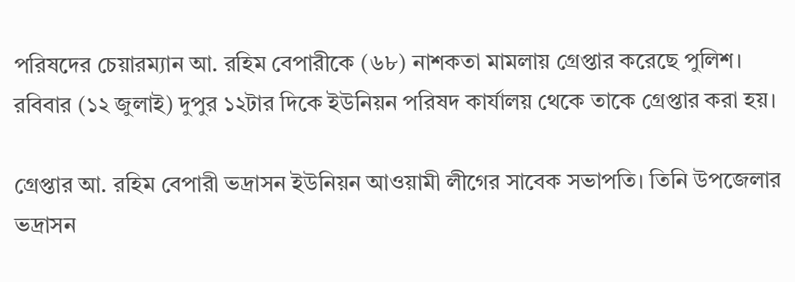পরিষদের চেয়ারম্যান আ. রহিম বেপারীকে (৬৮) নাশকতা মামলায় গ্রেপ্তার করেছে পুলিশ। রবিবার (১২ জুলাই) দুপুর ১২টার দিকে ইউনিয়ন পরিষদ কার্যালয় থেকে তাকে গ্রেপ্তার করা হয়।

গ্রেপ্তার আ. রহিম বেপারী ভদ্রাসন ইউনিয়ন আওয়ামী লীগের সাবেক সভাপতি। তিনি উপজেলার ভদ্রাসন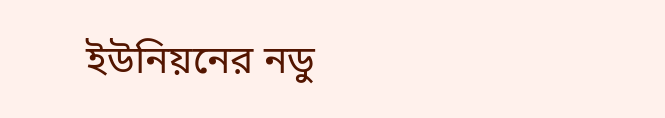ইউনিয়নের নডু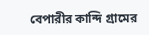বেপারীর কান্দি গ্রামের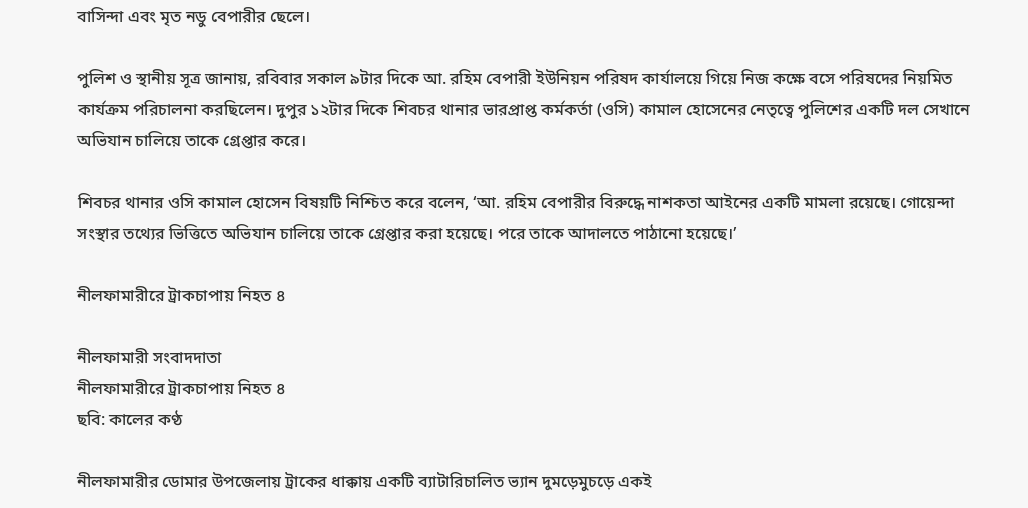বাসিন্দা এবং মৃত নডু বেপারীর ছেলে।

পুলিশ ও স্থানীয় সূত্র জানায়, রবিবার সকাল ৯টার দিকে আ. রহিম বেপারী ইউনিয়ন পরিষদ কার্যালয়ে গিয়ে নিজ কক্ষে বসে পরিষদের নিয়মিত কার্যক্রম পরিচালনা করছিলেন। দুপুর ১২টার দিকে শিবচর থানার ভারপ্রাপ্ত কর্মকর্তা (ওসি) কামাল হোসেনের নেতৃত্বে পুলিশের একটি দল সেখানে অভিযান চালিয়ে তাকে গ্রেপ্তার করে।

শিবচর থানার ওসি কামাল হোসেন বিষয়টি নিশ্চিত করে বলেন, ‘আ. রহিম বেপারীর বিরুদ্ধে নাশকতা আইনের একটি মামলা রয়েছে। গোয়েন্দা সংস্থার তথ্যের ভিত্তিতে অভিযান চালিয়ে তাকে গ্রেপ্তার করা হয়েছে। পরে তাকে আদালতে পাঠানো হয়েছে।’

নীলফামারীরে ট্রাকচাপায় নিহত ৪

নীলফামারী সংবাদদাতা
নীলফামারীরে ট্রাকচাপায় নিহত ৪
ছবি: কালের কণ্ঠ

নীলফামারীর ডোমার উপজেলায় ট্রাকের ধাক্কায় একটি ব্যাটারিচালিত ভ্যান দুমড়েমুচড়ে একই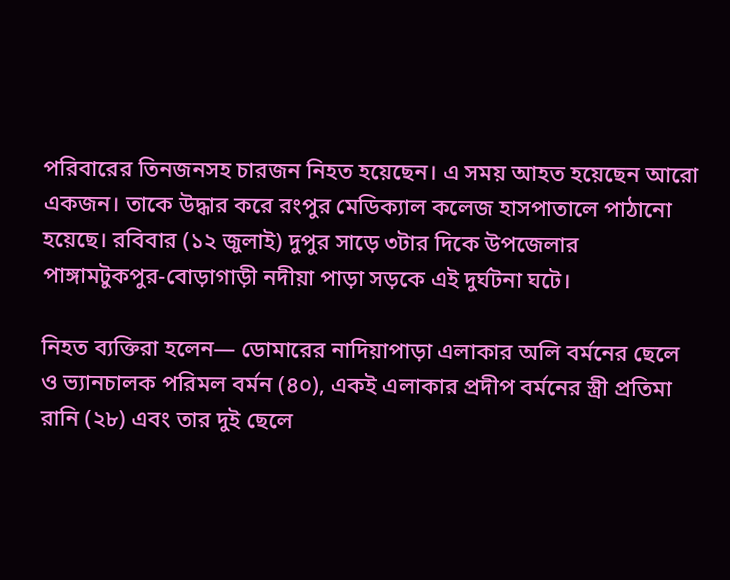পরিবারের তিনজনসহ চারজন নিহত হয়েছেন। এ সময় আহত হয়েছেন আরো একজন। তাকে উদ্ধার করে রংপুর মেডিক্যাল কলেজ হাসপাতালে পাঠানো হয়েছে। রবিবার (১২ জুলাই) দুপুর সাড়ে ৩টার দিকে উপজেলার পাঙ্গামটুকপুর-বোড়াগাড়ী নদীয়া পাড়া সড়কে এই দুর্ঘটনা ঘটে।

নিহত ব্যক্তিরা হলেন— ডোমারের নাদিয়াপাড়া এলাকার অলি বর্মনের ছেলে ও ভ্যানচালক পরিমল বর্মন (৪০), একই এলাকার প্রদীপ বর্মনের স্ত্রী প্রতিমা রানি (২৮) এবং তার দুই ছেলে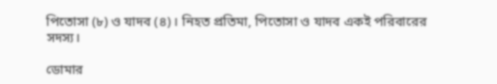পিতোসা (৮) ও যাদব (৪)। নিহত প্রতিমা, পিতোসা ও যাদব একই পরিবারের সদস্য।

ডোমার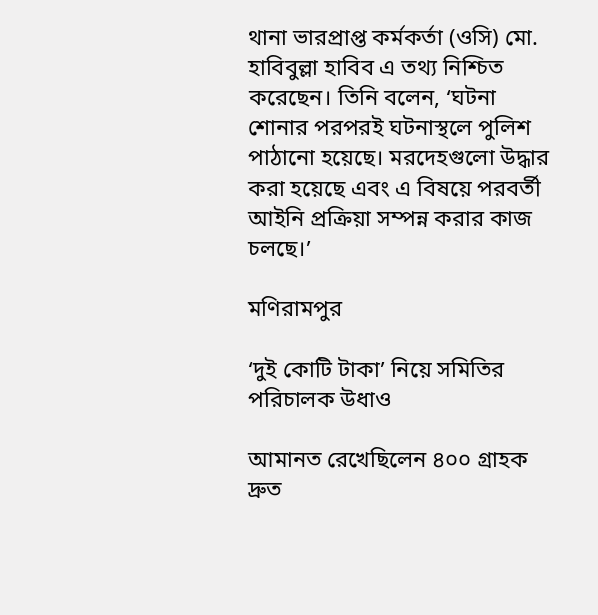থানা ভারপ্রাপ্ত কর্মকর্তা (ওসি) মো. হাবিবুল্লা হাবিব এ তথ্য নিশ্চিত করেছেন। তিনি বলেন, ‘ঘটনা শোনার পরপরই ঘটনাস্থলে পুলিশ পাঠানো হয়েছে। মরদেহগুলো উদ্ধার করা হয়েছে এবং এ বিষয়ে পরবর্তী আইনি প্রক্রিয়া সম্পন্ন করার কাজ চলছে।’

মণিরামপুর

‘দুই কোটি টাকা’ নিয়ে সমিতির পরিচালক উধাও

আমানত রেখেছিলেন ৪০০ গ্রাহক দ্রুত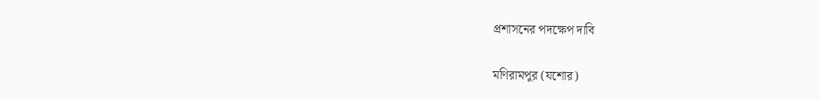প্রশাসনের পদক্ষেপ দাবি

মণিরামপুর (যশোর)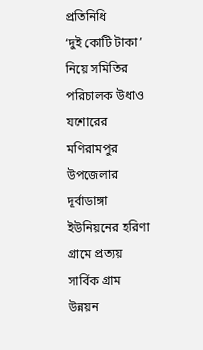প্রতিনিধি
‘দুই কোটি টাকা’ নিয়ে সমিতির পরিচালক উধাও
যশোরের মণিরামপুর উপজেলার দূর্বাডাঙ্গা ইউনিয়নের হরিণা গ্রামে প্রত্যয় সার্বিক গ্রাম উন্নয়ন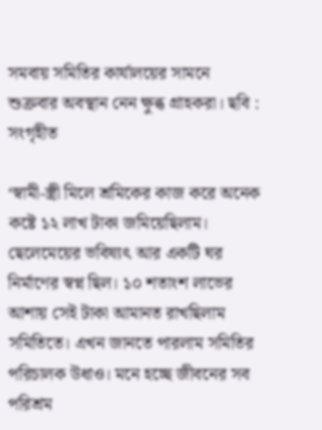সমবায় সমিতির কার্যালয়ের সামনে শুক্রবার অবস্থান নেন ক্ষুব্ধ গ্রাহকরা। ছবি : সংগৃহীত

‘স্বামী-স্ত্রী মিলে শ্রমিকের কাজ করে অনেক কষ্টে ১২ লাখ টাকা জমিয়েছিলাম। ছেলেমেয়ের ভবিষ্যৎ আর একটি ঘর নির্মাণের স্বপ্ন ছিল। ১০ শতাংশ লাভের আশায় সেই টাকা আমানত রাখছিলাম সমিতিতে। এখন জানতে পারলাম সমিতির পরিচালক উধাও। মনে হচ্ছে জীবনের সব পরিশ্রম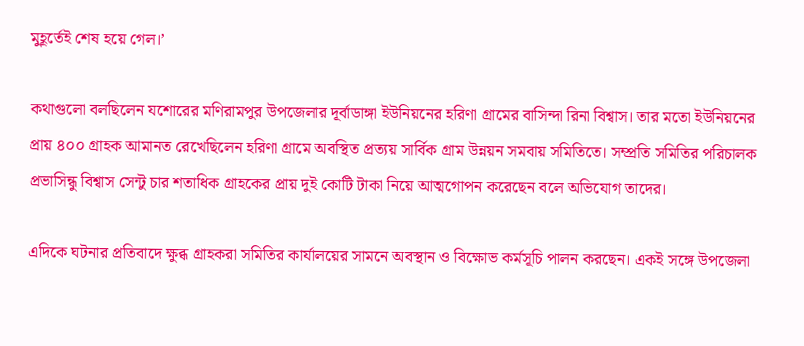মুহূর্তেই শেষ হয়ে গেল।’

কথাগুলো বলছিলেন যশোরের মণিরামপুর উপজেলার দূর্বাডাঙ্গা ইউনিয়নের হরিণা গ্রামের বাসিন্দা রিনা বিশ্বাস। তার মতো ইউনিয়নের প্রায় ৪০০ গ্রাহক আমানত রেখেছিলেন হরিণা গ্রামে অবস্থিত প্রত্যয় সার্বিক গ্রাম উন্নয়ন সমবায় সমিতিতে। সম্প্রতি সমিতির পরিচালক প্রভাসিন্ধু বিশ্বাস সেন্টু চার শতাধিক গ্রাহকের প্রায় দুই কোটি টাকা নিয়ে আত্মগোপন করেছেন বলে অভিযোগ তাদের।

এদিকে ঘটনার প্রতিবাদে ক্ষুব্ধ গ্রাহকরা সমিতির কার্যালয়ের সামনে অবস্থান ও বিক্ষোভ কর্মসূচি পালন করছেন। একই সঙ্গে উপজেলা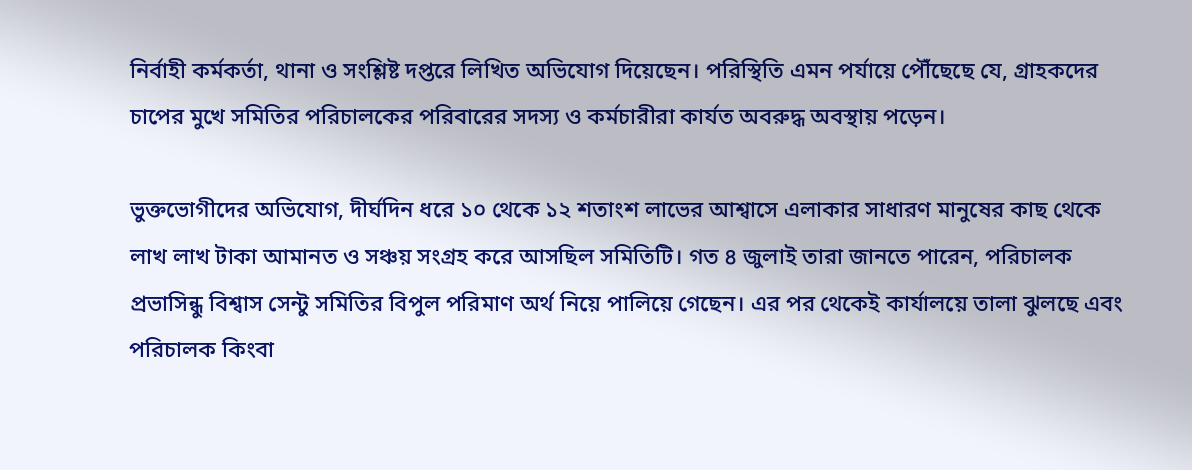নির্বাহী কর্মকর্তা, থানা ও সংশ্লিষ্ট দপ্তরে লিখিত অভিযোগ দিয়েছেন। পরিস্থিতি এমন পর্যায়ে পৌঁছেছে যে, গ্রাহকদের চাপের মুখে সমিতির পরিচালকের পরিবারের সদস্য ও কর্মচারীরা কার্যত অবরুদ্ধ অবস্থায় পড়েন।

ভুক্তভোগীদের অভিযোগ, দীর্ঘদিন ধরে ১০ থেকে ১২ শতাংশ লাভের আশ্বাসে এলাকার সাধারণ মানুষের কাছ থেকে লাখ লাখ টাকা আমানত ও সঞ্চয় সংগ্রহ করে আসছিল সমিতিটি। গত ৪ জুলাই তারা জানতে পারেন, পরিচালক প্রভাসিন্ধু বিশ্বাস সেন্টু সমিতির বিপুল পরিমাণ অর্থ নিয়ে পালিয়ে গেছেন। এর পর থেকেই কার্যালয়ে তালা ঝুলছে এবং পরিচালক কিংবা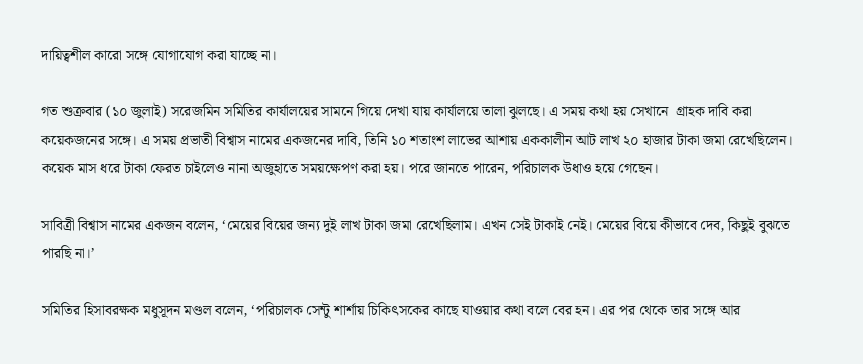দায়িত্বশীল কারো সঙ্গে যোগাযোগ করা যাচ্ছে না।

গত শুক্রবার (১০ জুলাই) সরেজমিন সমিতির কার্যালয়ের সামনে গিয়ে দেখা যায় কার্যালয়ে তালা ঝুলছে। এ সময় কথা হয় সেখানে  গ্রাহক দাবি করা কয়েকজনের সঙ্গে। এ সময় প্রভাতী বিশ্বাস নামের একজনের দাবি, তিনি ১০ শতাংশ লাভের আশায় এককালীন আট লাখ ২০ হাজার টাকা জমা রেখেছিলেন। কয়েক মাস ধরে টাকা ফেরত চাইলেও নানা অজুহাতে সময়ক্ষেপণ করা হয়। পরে জানতে পারেন, পরিচালক উধাও হয়ে গেছেন।

সাবিত্রী বিশ্বাস নামের একজন বলেন, ‘মেয়ের বিয়ের জন্য দুই লাখ টাকা জমা রেখেছিলাম। এখন সেই টাকাই নেই। মেয়ের বিয়ে কীভাবে দেব, কিছুই বুঝতে পারছি না।’

সমিতির হিসাবরক্ষক মধুসূদন মণ্ডল বলেন, ‘পরিচালক সেন্টু শার্শায় চিকিৎসকের কাছে যাওয়ার কথা বলে বের হন। এর পর থেকে তার সঙ্গে আর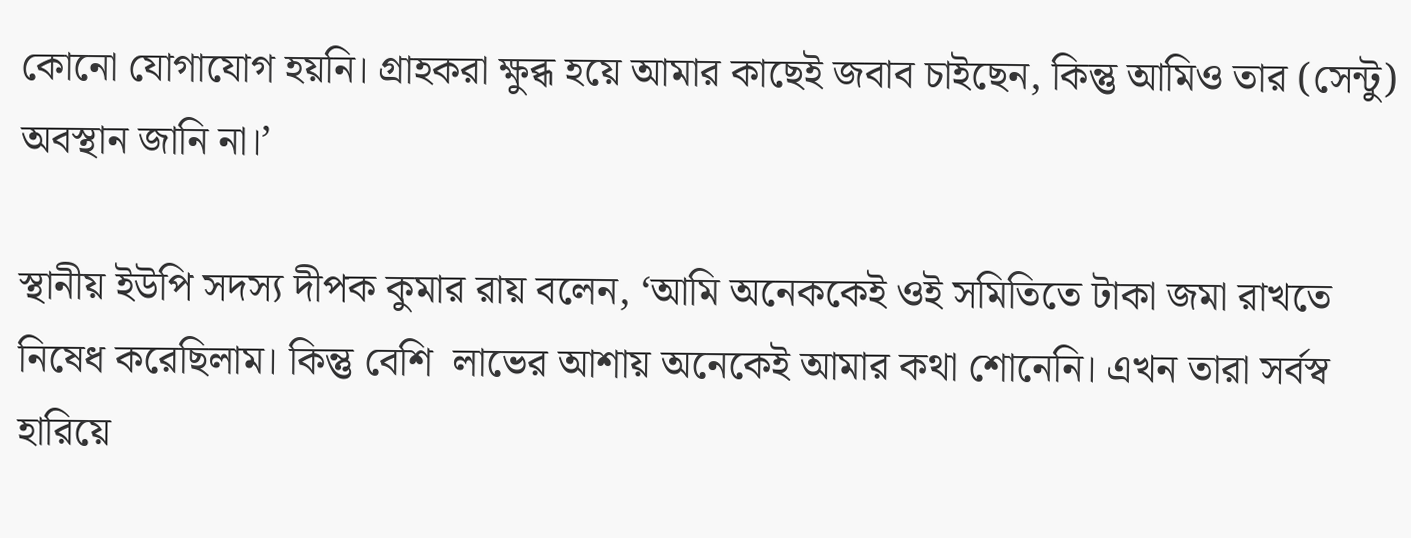কোনো যোগাযোগ হয়নি। গ্রাহকরা ক্ষুব্ধ হয়ে আমার কাছেই জবাব চাইছেন, কিন্তু আমিও তার (সেন্টু) অবস্থান জানি না।’

স্থানীয় ইউপি সদস্য দীপক কুমার রায় বলেন, ‘আমি অনেককেই ওই সমিতিতে টাকা জমা রাখতে নিষেধ করেছিলাম। কিন্তু বেশি  লাভের আশায় অনেকেই আমার কথা শোনেনি। এখন তারা সর্বস্ব হারিয়ে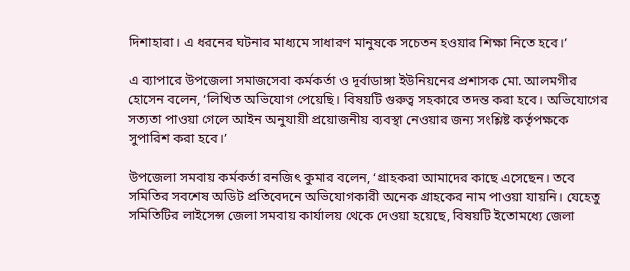দিশাহারা। এ ধরনের ঘটনার মাধ্যমে সাধারণ মানুষকে সচেতন হওয়ার শিক্ষা নিতে হবে।’

এ ব্যাপারে উপজেলা সমাজসেবা কর্মকর্তা ও দূর্বাডাঙ্গা ইউনিয়নের প্রশাসক মো. আলমগীর হোসেন বলেন, ‘লিখিত অভিযোগ পেয়েছি। বিষয়টি গুরুত্ব সহকারে তদন্ত করা হবে। অভিযোগের সত্যতা পাওয়া গেলে আইন অনুযায়ী প্রয়োজনীয় ব্যবস্থা নেওয়ার জন্য সংশ্লিষ্ট কর্তৃপক্ষকে সুপারিশ করা হবে।’

উপজেলা সমবায় কর্মকর্তা রনজিৎ কুমার বলেন, ‘গ্রাহকরা আমাদের কাছে এসেছেন। তবে সমিতির সবশেষ অডিট প্রতিবেদনে অভিযোগকারী অনেক গ্রাহকের নাম পাওয়া যায়নি। যেহেতু সমিতিটির লাইসেন্স জেলা সমবায় কার্যালয় থেকে দেওয়া হয়েছে, বিষয়টি ইতোমধ্যে জেলা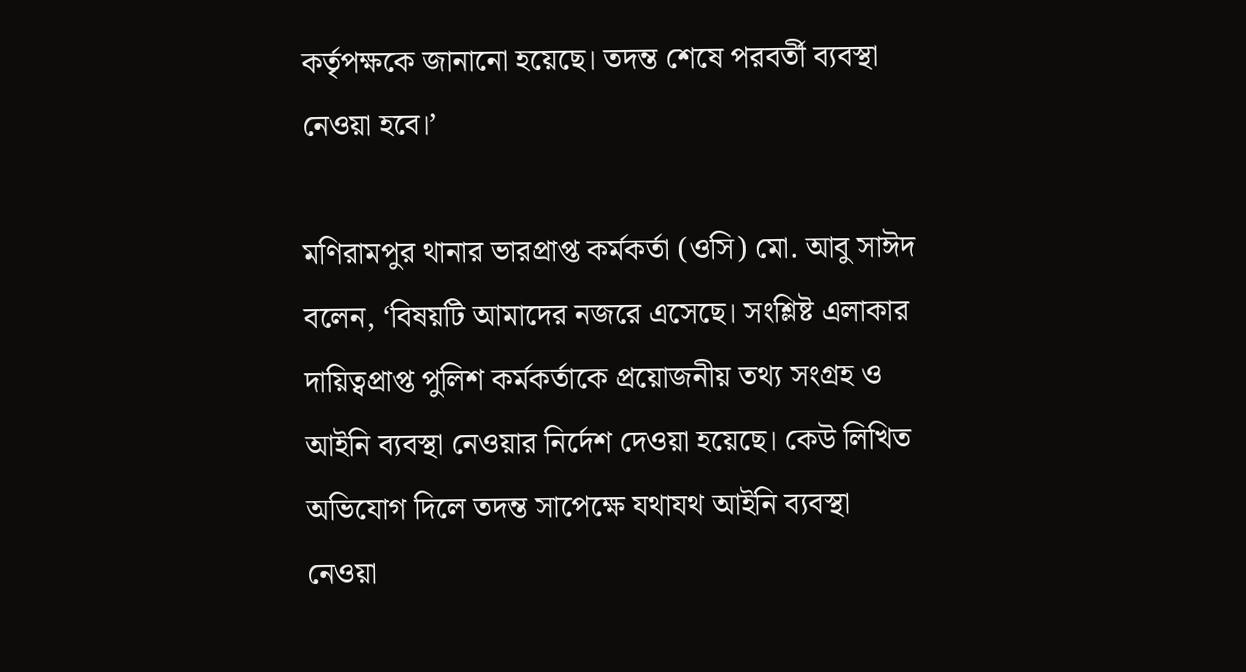কর্তৃপক্ষকে জানানো হয়েছে। তদন্ত শেষে পরবর্তী ব্যবস্থা নেওয়া হবে।’

মণিরামপুর থানার ভারপ্রাপ্ত কর্মকর্তা (ওসি) মো. আবু সাঈদ বলেন, ‘বিষয়টি আমাদের নজরে এসেছে। সংশ্লিষ্ট এলাকার দায়িত্বপ্রাপ্ত পুলিশ কর্মকর্তাকে প্রয়োজনীয় তথ্য সংগ্রহ ও আইনি ব্যবস্থা নেওয়ার নির্দেশ দেওয়া হয়েছে। কেউ লিখিত অভিযোগ দিলে তদন্ত সাপেক্ষে যথাযথ আইনি ব্যবস্থা নেওয়া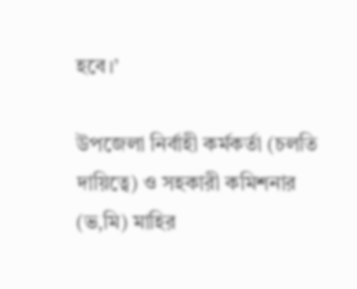হবে।’

উপজেলা নির্বাহী কর্মকর্তা (চলতি দায়িত্বে) ও সহকারী কমিশনার (ভ‚মি) মাহির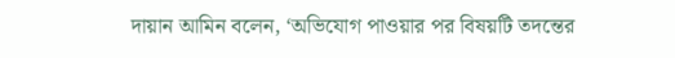দায়ান আমিন বলেন, ‘অভিযোগ পাওয়ার পর বিষয়টি তদন্তের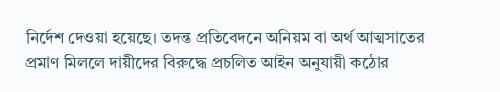নির্দেশ দেওয়া হয়েছে। তদন্ত প্রতিবেদনে অনিয়ম বা অর্থ আত্মসাতের প্রমাণ মিললে দায়ীদের বিরুদ্ধে প্রচলিত আইন অনুযায়ী কঠোর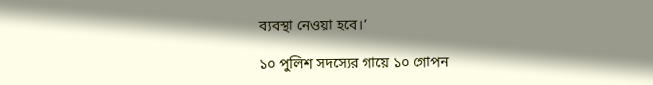ব্যবস্থা নেওয়া হবে।’

১০ পুলিশ সদস্যের গায়ে ১০ গোপন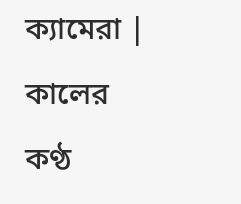ক্যামেরা | কালের কণ্ঠ